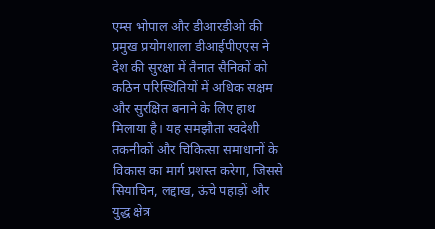एम्स भोपाल और डीआरडीओ की प्रमुख प्रयोगशाला डीआईपीएएस ने देश की सुरक्षा में तैनात सैनिकों को कठिन परिस्थितियों में अधिक सक्षम और सुरक्षित बनाने के लिए हाथ मिलाया है। यह समझौता स्वदेशी तकनीकों और चिकित्सा समाधानों के विकास का मार्ग प्रशस्त करेगा, जिससे सियाचिन, लद्दाख, ऊंचे पहाड़ों और युद्ध क्षेत्र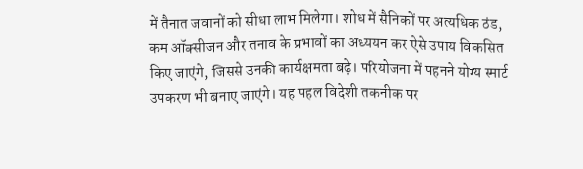में तैनात जवानों को सीधा लाभ मिलेगा। शोध में सैनिकों पर अत्यधिक ठंड, कम ऑक्सीजन और तनाव के प्रभावों का अध्ययन कर ऐसे उपाय विकसित किए जाएंगे, जिससे उनकी कार्यक्षमता बढ़े। परियोजना में पहनने योग्य स्मार्ट उपकरण भी बनाए जाएंगे। यह पहल विदेशी तकनीक पर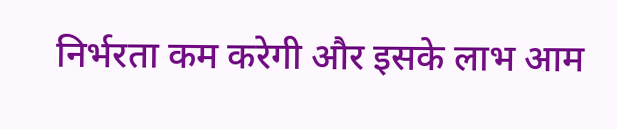निर्भरता कम करेगी और इसके लाभ आम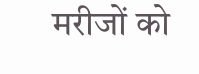मरीजों को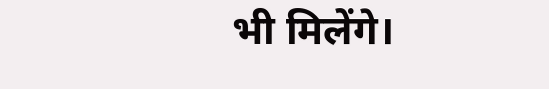भी मिलेंगे।